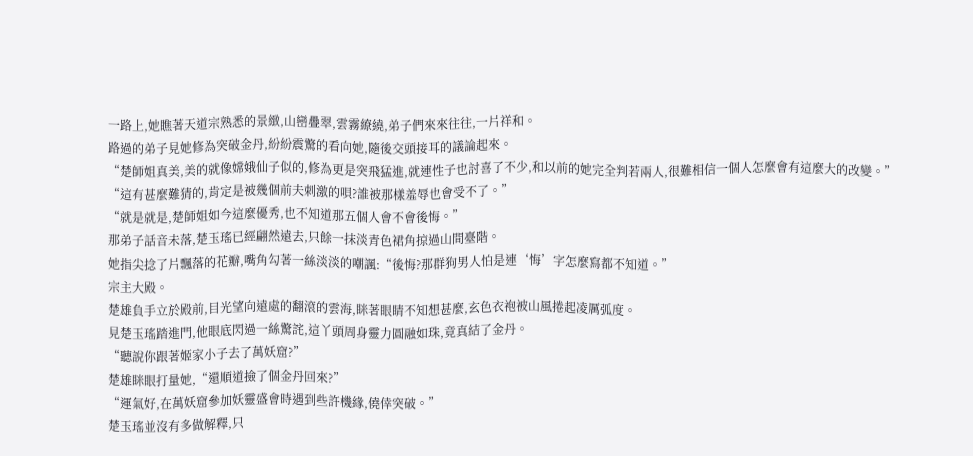一路上,她瞧著天道宗熟悉的景緻,山巒疊翠,雲霧繚繞,弟子們來來往往,一片祥和。
路過的弟子見她修為突破金丹,紛紛震驚的看向她,隨後交頭接耳的議論起來。
“楚師姐真美,美的就像嫦娥仙子似的,修為更是突飛猛進,就連性子也討喜了不少,和以前的她完全判若兩人,很難相信一個人怎麼會有這麼大的改變。”
“這有甚麼難猜的,肯定是被幾個前夫刺激的唄?誰被那樣羞辱也會受不了。”
“就是就是,楚師姐如今這麼優秀,也不知道那五個人會不會後悔。”
那弟子話音未落,楚玉瑤已經翩然遠去,只餘一抹淡青色裙角掠過山間臺階。
她指尖捻了片飄落的花瓣,嘴角勾著一絲淡淡的嘲諷:“後悔?那群狗男人怕是連‘悔’字怎麼寫都不知道。”
宗主大殿。
楚雄負手立於殿前,目光望向遠處的翻滾的雲海,眯著眼睛不知想甚麼,玄色衣袍被山風捲起凌厲弧度。
見楚玉瑤踏進門,他眼底閃過一絲驚詫,這丫頭周身靈力圓融如珠,竟真結了金丹。
“聽說你跟著姬家小子去了萬妖窟?”
楚雄眯眼打量她,“還順道撿了個金丹回來?”
“運氣好,在萬妖窟參加妖靈盛會時遇到些許機緣,僥倖突破。”
楚玉瑤並沒有多做解釋,只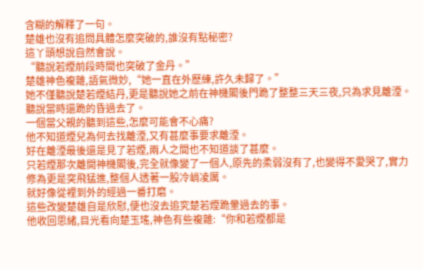含糊的解釋了一句。
楚雄也沒有追問具體怎麼突破的,誰沒有點秘密?
這丫頭想說自然會說。
“聽說若煙前段時間也突破了金丹。”
楚雄神色複雜,語氣微妙,“她一直在外歷練,許久未歸了。”
她不僅聽說楚若煙結丹,更是聽說她之前在神機閣後門跪了整整三天三夜,只為求見離湮。
聽說當時還跪的昏過去了。
一個當父親的聽到這些,怎麼可能會不心痛?
他不知道煙兒為何去找離湮,又有甚麼事要求離湮。
好在離湮最後還是見了若煙,兩人之間也不知道談了甚麼。
只若煙那次離開神機閣後,完全就像變了一個人,原先的柔弱沒有了,也變得不愛哭了,實力修為更是突飛猛進,整個人透著一股冷峭凌厲。
就好像從裡到外的經過一番打磨。
這些改變楚雄自是欣慰,便也沒去追究楚若煙跪暈過去的事。
他收回思緒,目光看向楚玉瑤,神色有些複雜:“你和若煙都是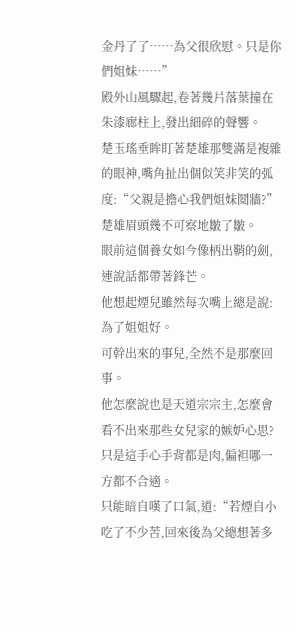金丹了了……為父很欣慰。只是你們姐妹……”
殿外山風驟起,卷著幾片落葉撞在朱漆廊柱上,發出細碎的聲響。
楚玉瑤垂眸盯著楚雄那雙滿是複雜的眼神,嘴角扯出個似笑非笑的弧度:“父親是擔心我們姐妹鬩牆?”
楚雄眉頭幾不可察地皺了皺。
眼前這個養女如今像柄出鞘的劍,連說話都帶著鋒芒。
他想起煙兒雖然每次嘴上總是說:為了姐姐好。
可幹出來的事兒,全然不是那麼回事。
他怎麼說也是天道宗宗主,怎麼會看不出來那些女兒家的嫉妒心思?
只是這手心手背都是肉,偏袒哪一方都不合適。
只能暗自嘆了口氣,道:“若煙自小吃了不少苦,回來後為父總想著多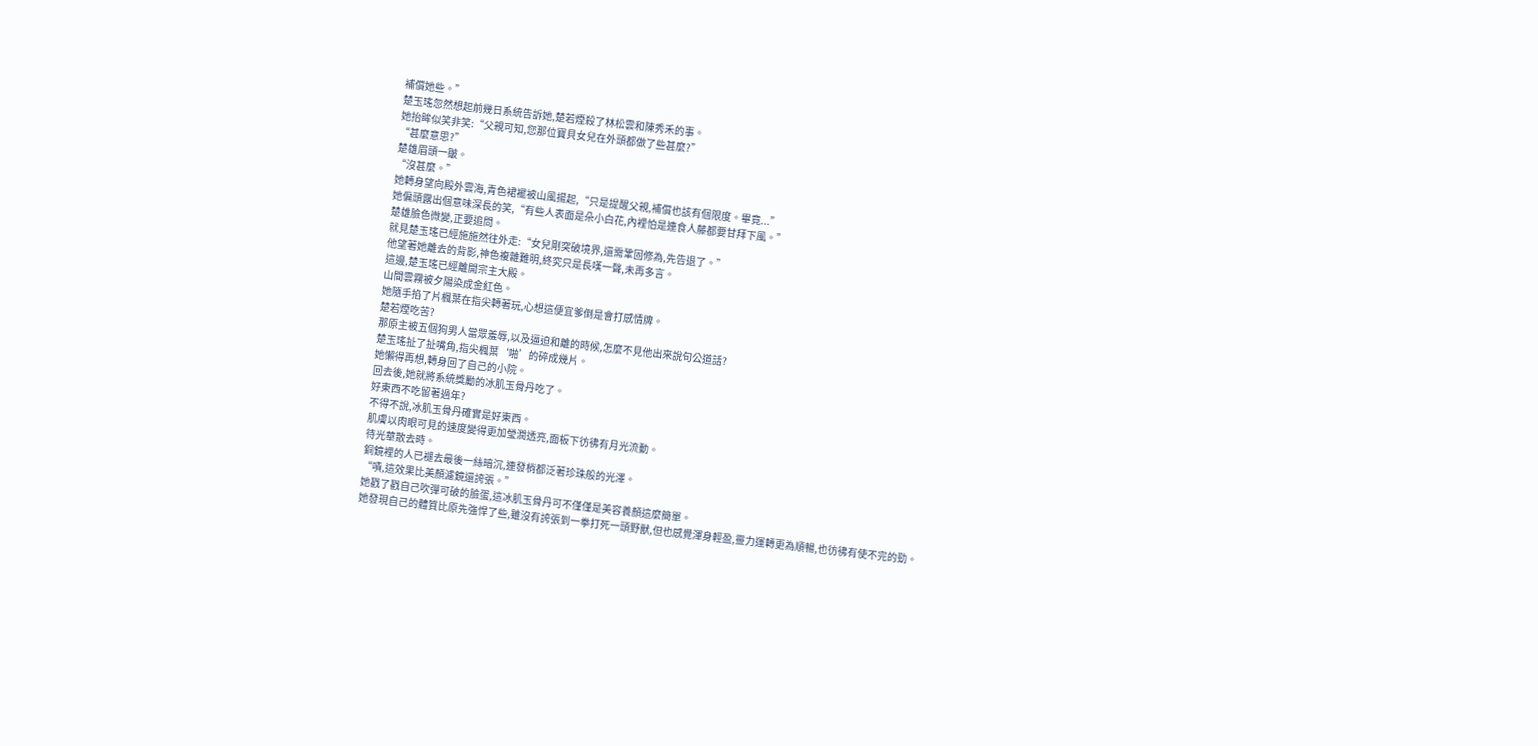補償她些。”
楚玉瑤忽然想起前幾日系統告訴她,楚若煙殺了林松雲和陳秀禾的事。
她抬眸似笑非笑:“父親可知,您那位寶貝女兒在外頭都做了些甚麼?”
“甚麼意思?”
楚雄眉頭一皺。
“沒甚麼。”
她轉身望向殿外雲海,青色裙襬被山風揚起,“只是提醒父親,補償也該有個限度。畢竟...”
她偏頭露出個意味深長的笑,“有些人表面是朵小白花,內裡怕是連食人藤都要甘拜下風。”
楚雄臉色微變,正要追問。
就見楚玉瑤已經施施然往外走:“女兒剛突破境界,還需鞏固修為,先告退了。”
他望著她離去的背影,神色複雜難明,終究只是長嘆一聲,未再多言。
這邊,楚玉瑤已經離開宗主大殿。
山間雲霧被夕陽染成金紅色。
她隨手掐了片楓葉在指尖轉著玩,心想這便宜爹倒是會打感情牌。
楚若煙吃苦?
那原主被五個狗男人當眾羞辱,以及逼迫和離的時候,怎麼不見他出來說句公道話?
楚玉瑤扯了扯嘴角,指尖楓葉‘啪’的碎成幾片。
她懶得再想,轉身回了自己的小院。
回去後,她就將系統獎勵的冰肌玉骨丹吃了。
好東西不吃留著過年?
不得不說,冰肌玉骨丹確實是好東西。
肌膚以肉眼可見的速度變得更加瑩潤透亮,面板下彷彿有月光流動。
待光華散去時。
銅鏡裡的人已褪去最後一絲暗沉,連發梢都泛著珍珠般的光澤。
“嘖,這效果比美顏濾鏡還誇張。”
她戳了戳自己吹彈可破的臉蛋,這冰肌玉骨丹可不僅僅是美容養顏這麼簡單。
她發現自己的體質比原先強悍了些,雖沒有誇張到一拳打死一頭野獸,但也感覺渾身輕盈,靈力運轉更為順暢,也彷彿有使不完的勁。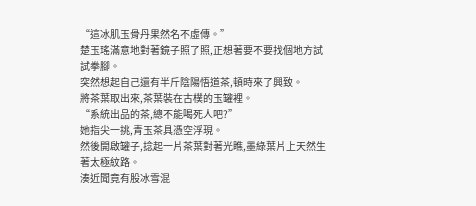“這冰肌玉骨丹果然名不虛傳。”
楚玉瑤滿意地對著鏡子照了照,正想著要不要找個地方試試拳腳。
突然想起自己還有半斤陰陽悟道茶,頓時來了興致。
將茶葉取出來,茶葉裝在古樸的玉罐裡。
“系統出品的茶,總不能喝死人吧?”
她指尖一挑,青玉茶具憑空浮現。
然後開啟罐子,捻起一片茶葉對著光瞧,墨綠葉片上天然生著太極紋路。
湊近聞竟有股冰雪混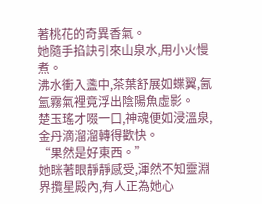著桃花的奇異香氣。
她隨手掐訣引來山泉水,用小火慢煮。
沸水衝入盞中,茶葉舒展如蝶翼,氤氳霧氣裡竟浮出陰陽魚虛影。
楚玉瑤才啜一口,神魂便如浸溫泉,金丹滴溜溜轉得歡快。
“果然是好東西。”
她眯著眼靜靜感受,渾然不知靈淵界攬星殿內,有人正為她心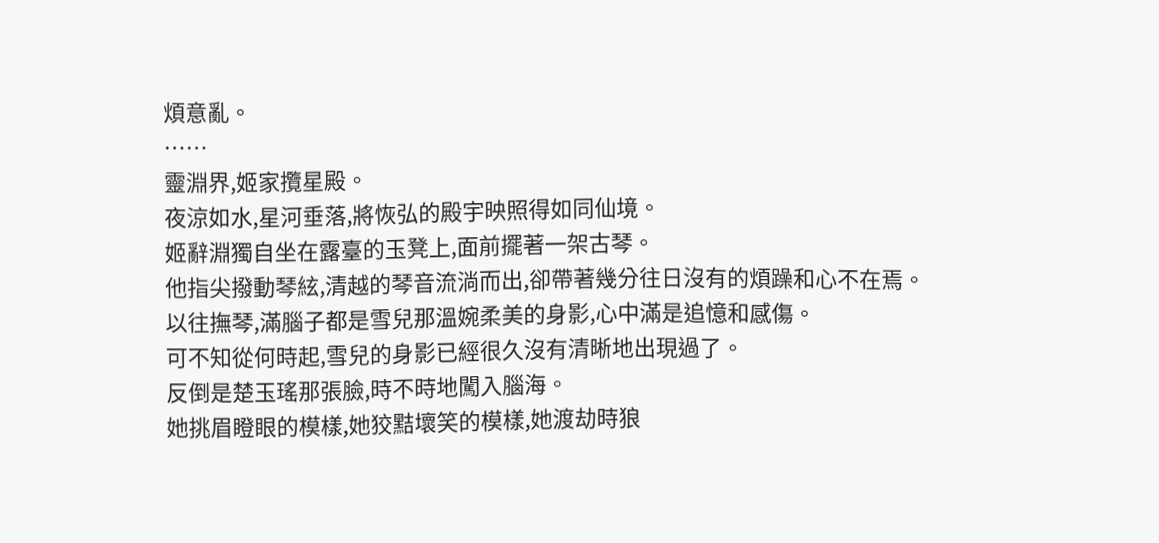煩意亂。
……
靈淵界,姬家攬星殿。
夜涼如水,星河垂落,將恢弘的殿宇映照得如同仙境。
姬辭淵獨自坐在露臺的玉凳上,面前擺著一架古琴。
他指尖撥動琴絃,清越的琴音流淌而出,卻帶著幾分往日沒有的煩躁和心不在焉。
以往撫琴,滿腦子都是雪兒那溫婉柔美的身影,心中滿是追憶和感傷。
可不知從何時起,雪兒的身影已經很久沒有清晰地出現過了。
反倒是楚玉瑤那張臉,時不時地闖入腦海。
她挑眉瞪眼的模樣,她狡黠壞笑的模樣,她渡劫時狼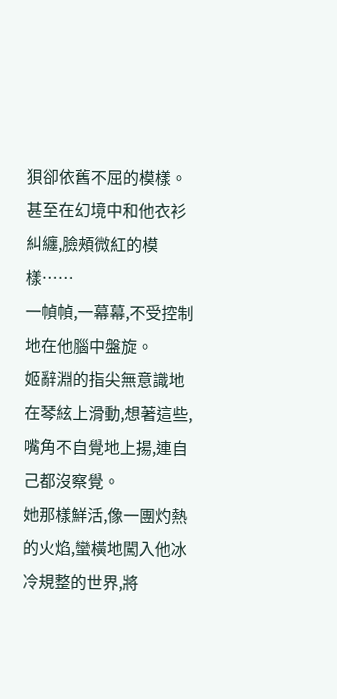狽卻依舊不屈的模樣。
甚至在幻境中和他衣衫糾纏,臉頰微紅的模樣……
一幀幀,一幕幕,不受控制地在他腦中盤旋。
姬辭淵的指尖無意識地在琴絃上滑動,想著這些,嘴角不自覺地上揚,連自己都沒察覺。
她那樣鮮活,像一團灼熱的火焰,蠻橫地闖入他冰冷規整的世界,將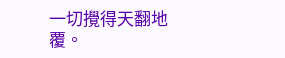一切攪得天翻地覆。